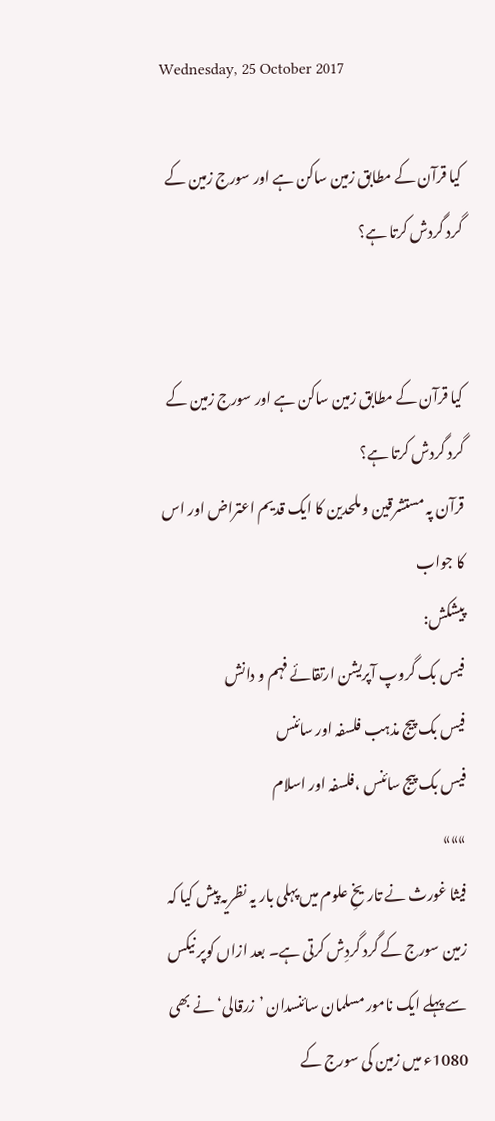Wednesday, 25 October 2017

کیا قرآن کے مطابق زمین ساکن ہے اور سورج زمین کے گرد گردش کرتا ہے؟


کیا قرآن کے مطابق زمین ساکن ہے اور سورج زمین کے گرد گردش کرتا ہے؟
قرآن پہ مستشرقین و ملحدین کا ایک قدیم اعتراض اور اس کا جواب
پیشکش:
فیس بک گروپ آپریشن ارتقائے فہم و دانش
فیس بک پیج مذہب فلسفہ اور سائنس
فیس بک پیج سائنس ،فلسفہ اور اسلام
»»»
فیثا غورث نے تاریخِ علوم میں پہلی بار یہ نظریہ پیش کیا کہ زمین سورج کے گرد گردِش کرتی ہے۔ بعد ازاں کوپر نیکس سے پہلے ایک نامور مسلمان سائنسدان ’زرقالی‘ نے بھی 1080ء میں زمین کی سورج کے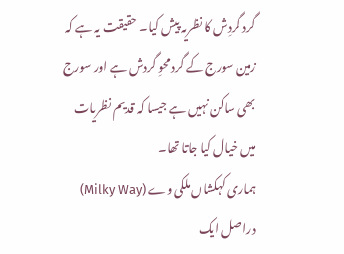گرد گردِش کا نظریہ پیش کیا۔ حقیقت یہ ہے کہ زمین سورج کے گرد محوِ گردش ہے اور سورج بھی ساکن نہیں ہے جیسا کہ قدیم نظریات میں خیال کیا جاتا تھا۔
ہماری کہکشاں ملکی وے (Milky Way) دراصل ایک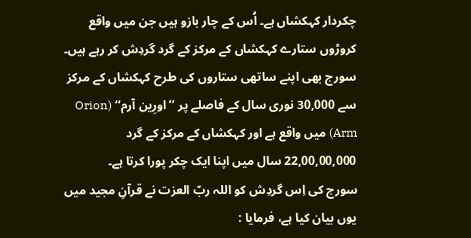چکردار کہکشاں ہے۔ اُس کے چار بازو ہیں جن میں واقع کروڑوں ستارے کہکشاں کے مرکز کے گرد گردِش کر رہے ہیں۔ سورج بھی اپنے ساتھی ستاروں کی طرح کہکشاں کے مرکز سے 30,000 نوری سال کے فاصلے پر ’’اورِین آرم‘‘ (Orion Arm) میں واقع ہے اور کہکشاں کے مرکز کے گرد 22,00,00,000 سال میں اپنا ایک چکر پورا کرتا ہے۔
سورج کی اِس گردِش کو اللہ ربّ العزت نے قرآنِ مجید میں یوں بیان کیا ہے، فرمایا :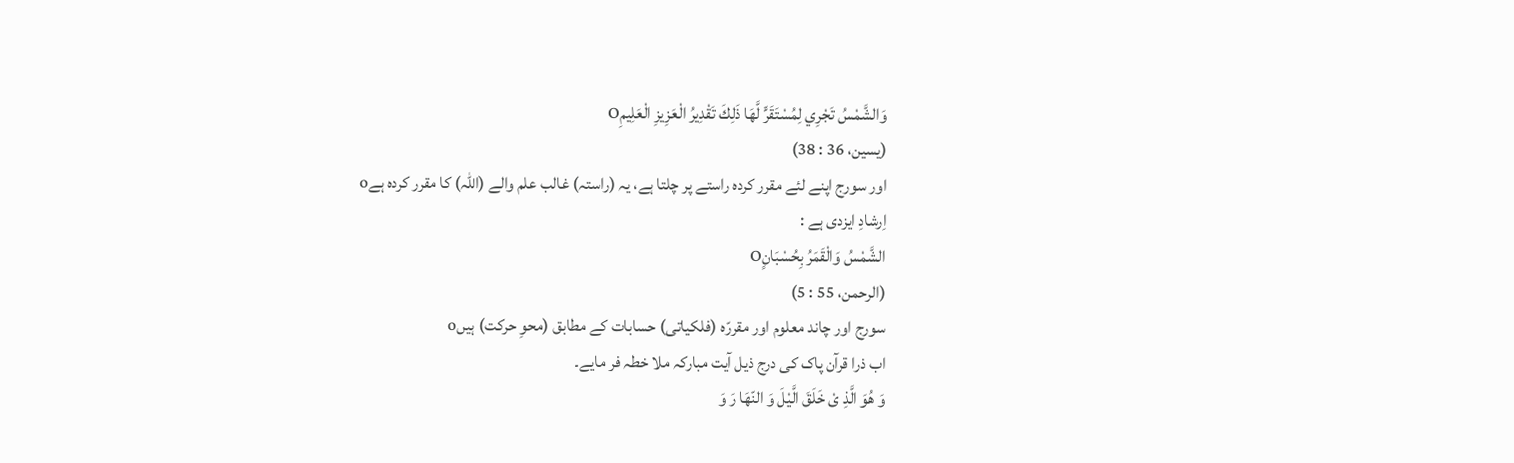وَالشَّمْسُ تَجْرِي لِمُسْتَقَرٍّ لَّهَا ذَلِكَ تَقْدِيرُ الْعَزِيزِ الْعَلِيمِO
(يسين، 36 : 38)
اور سورج اپنے لئے مقرر کردہ راستے پر چلتا ہے، یہ (راستہ) غالب علم والے (اللہ) کا مقرر کردہ ہےo
اِرشادِ ایزدی ہے :
الشَّمْسُ وَالْقَمَرُ بِحُسْبَانٍO
(الرحمن، 55 : 5)
سورج اور چاند معلوم اور مقررّہ (فلکیاتی) حسابات کے مطابق (محوِ حرکت) ہیںo
اب ذرا قرآن پاک کی درج ذیل آیت مبارکہ ملا خطہ فر مایے۔
وَ ھُوَ الَّذِ یْ خَلَقَ الَّیْلَ وَ النّھَا رَ وَ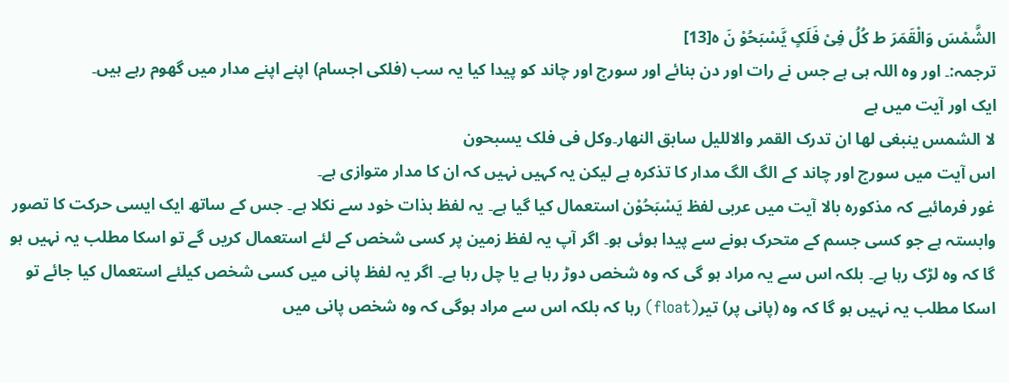الشَّمْسَ وَالْقَمَرَ ط کُلُ فِیْ فَلَکٍ یَّسْبَحُوْ نَ ہ[13]
ترجمہ:۔ اور وہ اللہ ہی ہے جس نے رات اور دن بنائے اور سورج اور چاند کو پیدا کیا یہ سب (فلکی اجسام) اپنے اپنے مدار میں گھوم رہے ہیں۔
ایک اور آیت میں ہے
لا الشمس ینبغی لھا ان تدرک القمر والاللیل سابق النھار۔وکل فی فلک یسبحون
اس آیت میں سورج اور چاند کے الگ الگ مدار کا تذکرہ ہے لیکن یہ کہیں نہیں کہ ان کا مدار متوازی ہے۔
غور فرمائیے کہ مذکورہ بالا آیت میں عربی لفظ یَسْبَحُوْن استعمال کیا گیا ہے۔ یہ لفظ بذات خود سے نکلا ہے۔ جس کے ساتھ ایک ایسی حرکت کا تصور وابستہ ہے جو کسی جسم کے متحرک ہونے سے پیدا ہوئی ہو۔ اگر آپ یہ لفظ زمین پر کسی شخص کے لئے استعمال کریں گے تو اسکا مطلب یہ نہیں ہو گا کہ وہ لڑک رہا ہے۔ بلکہ اس سے یہ مراد ہو گی کہ وہ شخص دوڑ رہا ہے یا چل رہا ہے۔ اگر یہ لفظ پانی میں کسی شخص کیلئے استعمال کیا جائے تو اسکا مطلب یہ نہیں ہو گا کہ وہ (پانی پر) تیر(float) رہا کہ بلکہ اس سے مراد ہوگی کہ وہ شخص پانی میں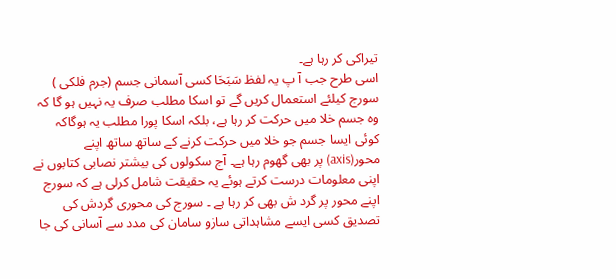تیراکی کر رہا ہے۔
اسی طرح جب آ پ یہ لفظ سَبَحَا کسی آسمانی جسم (جرم فلکی ) سورج کیلئے استعمال کریں گے تو اسکا مطلب صرف یہ نہیں ہو گا کہ وہ جسم خلا میں حرکت کر رہا ہے، بلکہ اسکا پورا مطلب یہ ہوگاکہ کوئی ایسا جسم جو خلا میں حرکت کرنے کے ساتھ ساتھ اپنے محور(axis) پر بھی گھوم رہا ہے۔ آج سکولوں کی بیشتر نصابی کتابوں نے اپنی معلومات درست کرتے ہوئے یہ حقیقت شامل کرلی ہے کہ سورج اپنے محور پر گرد ش بھی کر رہا ہے ۔ سورج کی محوری گردش کی تصدیق کسی ایسے مشاہداتی سازو سامان کی مدد سے آسانی کی جا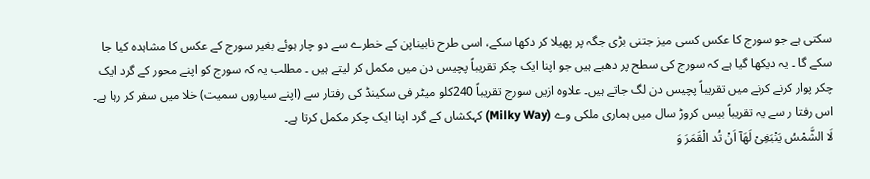سکتی ہے جو سورج کا عکس کسی میز جتنی بڑی جگہ پر پھیلا کر دکھا سکے، اسی طرح نابیناپن کے خطرے سے دو چار ہوئے بغیر سورج کے عکس کا مشاہدہ کیا جا سکے گا ۔ یہ دیکھا گیا ہے کہ سورج کی سطح پر دھبے ہیں جو اپنا ایک چکر تقریباً پچیس دن میں مکمل کر لیتے ہیں ۔ مطلب یہ کہ سورج کو اپنے محور کے گرد ایک چکر پوار کرنے کرنے میں تقریباً پچیس دن لگ جاتے ہیں۔ علاوہ ازیں سورج تقریباً 240کلو میٹر فی سکینڈ کی رفتار سے (اپنے سیاروں سمیت) خلا میں سفر کر رہا ہے۔ اس رفتا ر سے یہ تقریباً بیس کروڑ سال میں ہماری ملکی وے (Milky Way) کہکشاں کے گرد اپنا ایک چکر مکمل کرتا ہے۔
لَا الشَّمْسُ یَنْبَغِیْ لَھَآ اَنْ تُد الْقَمَرَ وَ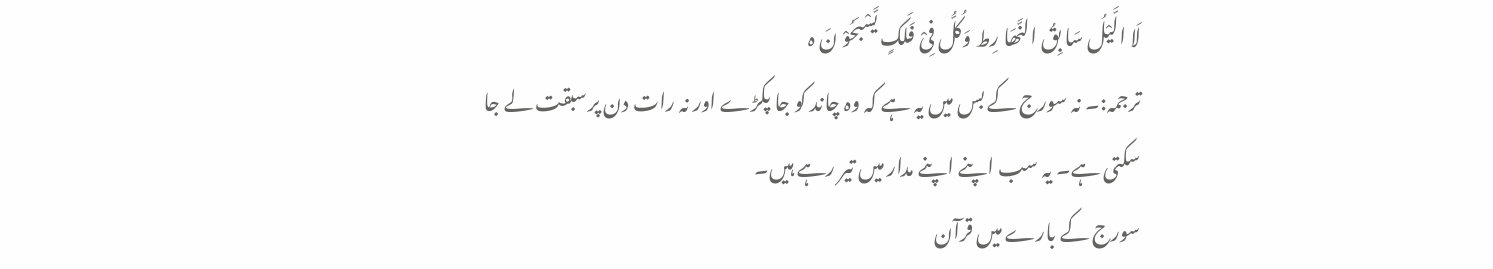لَا الَّیْلُ سَا بِقُ النَّھَا رِط وَکُلُّ فِیْ فَلَکٍ یَّسْبَحُوْ نَ ہ
ترجمہ:۔ نہ سورج کے بس میں یہ ہے کہ وہ چاند کو جا پکڑے اور نہ رات دن پر سبقت لے جا سکتی ہے۔ یہ سب اپنے اپنے مدار میں تیر رہے ہیں۔
سورج کے بارے میں قرآن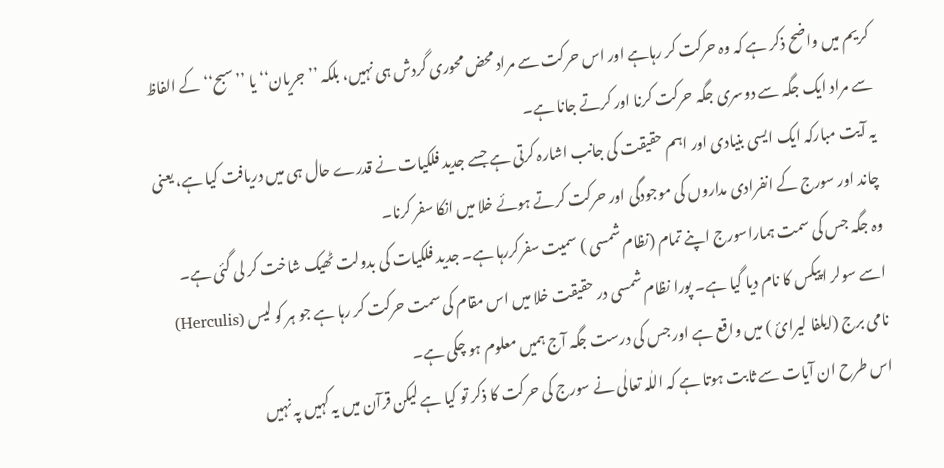کریم میں واضح ذکر ہے کہ وہ حرکت کر رہاہے اور اس حرکت سے مراد محض محوری گردش ہی نہیں، بلکہ ’’جریان‘‘ یا ’’سبح‘‘ کے الفاظ سے مراد ایک جگہ سے دوسری جگہ حرکت کرنا اور کرتے جانا ہے۔
یہ آیت مبارکہ ایک ایسی بنیادی اور اہم حقیقت کی جانب اشارہ کرتی ہے جسے جدید فلکیات نے قدرے حال ہی میں دریافت کیا ہے، یعنی چاند اور سورج کے انفرادی مداروں کی موجودگی اور حرکت کرتے ہوئے خلا میں انکا سفر کرنا۔
وہ جگہ جس کی سمت ہماراسورج اپنے تمام (نظام شمسی ) سمیت سفرکررہا ہے۔ جدید فلکیات کی بدولت ٹھیک شاخت کر لی گئی ہے۔ اسے سولر اپیکس کا نام دیا گیا ہے۔ پورا نظام شمسی در حقیقت خلا میں اس مقام کی سمت حرکت کر رہا ہے جو ہر کو لیس (Herculis) نامی برج (ایلفا لیرایٔ ) میں واقع ہے اور جس کی درست جگہ آج ہمیں معلوم ہو چکی ہے۔
اس طرح ان آیات سے ثابت ہوتا ہے کہ اللٰہ تعالٰی نے سورج کی حرکت کا ذکر تو کیا ہے لیکن قرآن میں یہ کہیں پہ نہیں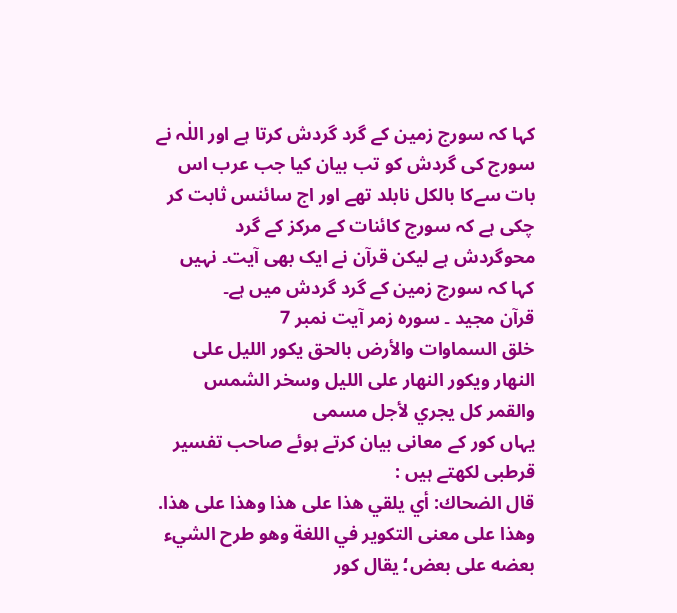کہا کہ سورج زمین کے گرد گردش کرتا ہے اور اللٰہ نے سورج کی گردش کو تب بیان کیا جب عرب اس بات سےکا بالکل نابلد تھے اور اج سائنس ثابت کر چکی ہے کہ سورج کائنات کے مرکز کے گرد محوگردش ہے لیکن قرآن نے ایک بھی آیت۔ نہیں کہا کہ سورج زمین کے گرد گردش میں ہے۔
قرآن مجید ۔ سورہ زمر آیت نمبر 7
خلق السماوات والأرض بالحق يكور الليل على النهار ويكور النهار على الليل وسخر الشمس والقمر كل يجري لأجل مسمى
یہاں کور کے معانی بیان کرتے ہوئے صاحب تفسیر قرطبی لکھتے ہیں :
قال الضحاك: أي يلقي هذا على هذا وهذا على هذا. وهذا على معنى التكوير في اللغة وهو طرح الشيء بعضه على بعض؛ يقال كور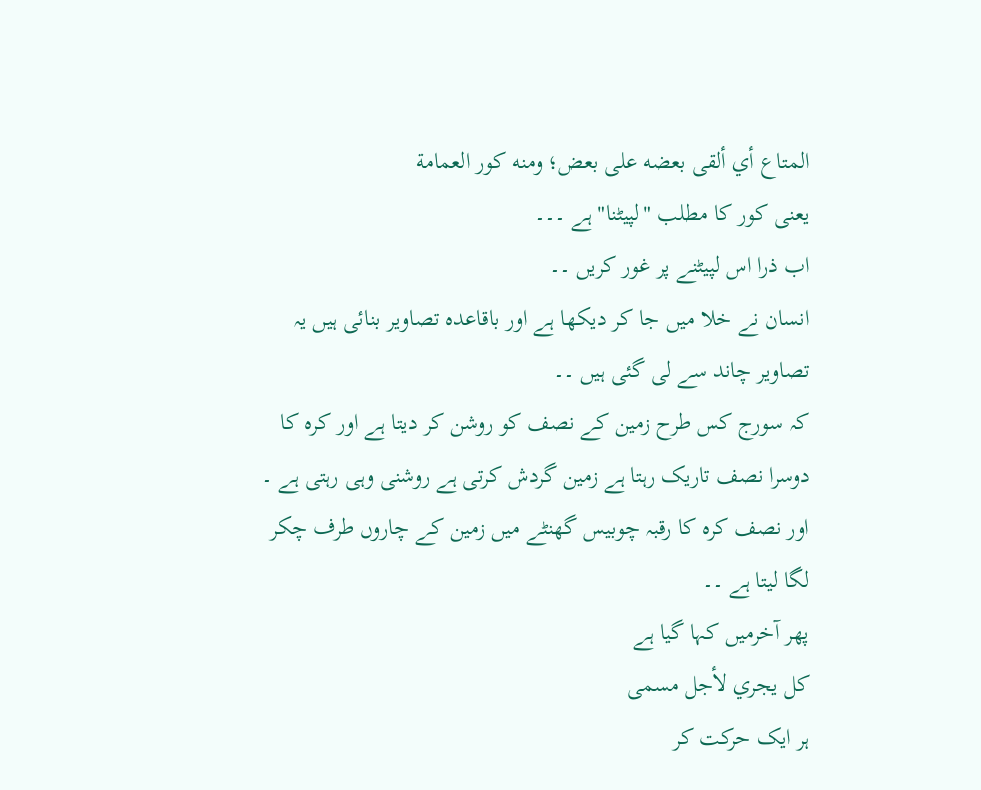المتاع أي ألقى بعضه على بعض؛ ومنه كور العمامة
یعنی کور کا مطلب "لپیٹنا" ہے ۔۔۔
اب ذرا اس لپیٹنے پر غور کریں ۔۔
انسان نے خلا میں جا کر دیکھا ہے اور باقاعدہ تصاویر بنائی ہیں یہ تصاویر چاند سے لی گئی ہیں ۔۔
کہ سورج کس طرح زمین کے نصف کو روشن کر دیتا ہے اور کرہ کا دوسرا نصف تاریک رہتا ہے زمین گردش کرتی ہے روشنی وہی رہتی ہے ۔ اور نصف کرہ کا رقبہ چوبیس گھنٹے میں زمین کے چاروں طرف چکر لگا لیتا ہے ۔۔
پھر آخرمیں کہا گیا ہے
كل يجري لأجل مسمى
ہر ایک حرکت کر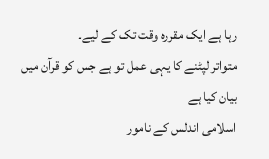رہا ہے ایک مقررہ وقت تک کے لیے۔
متواتر لپٹنے کا یہی عمل تو ہے جس کو قرآن میں بیان کیا ہے
اسلامی اندلس کے نامور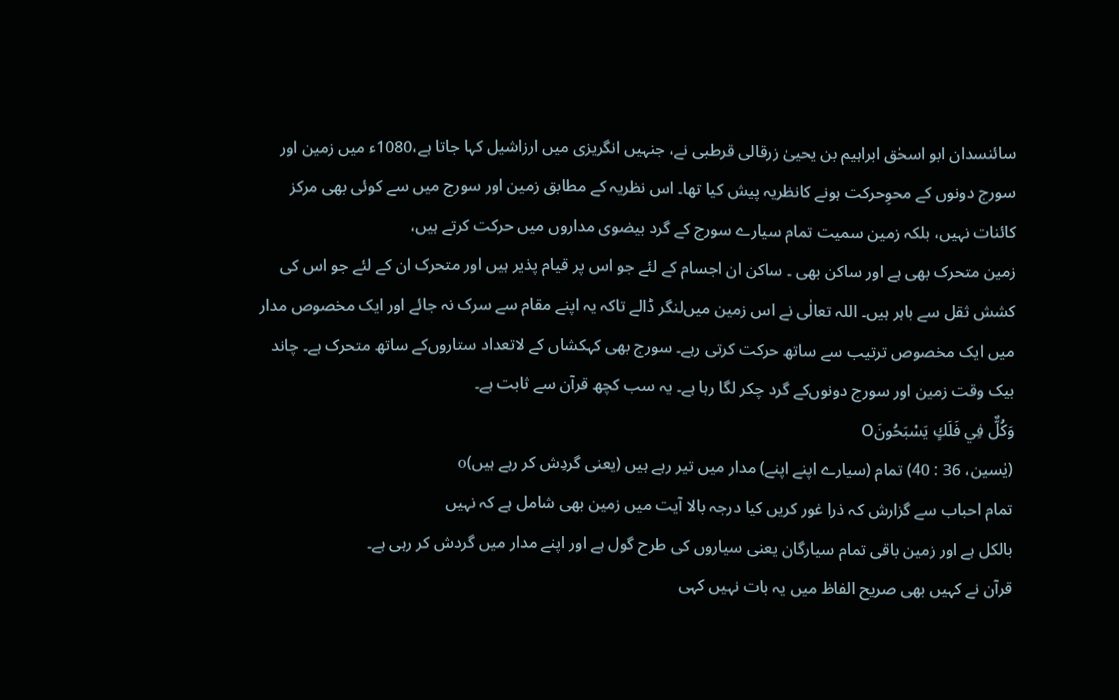سائنسدان ابو اسحٰق ابراہیم بن یحییٰ زرقالی قرطبی نے، جنہیں انگریزی میں ارزاشیل کہا جاتا ہے،1080ء میں زمین اور سورج دونوں کے محوِحرکت ہونے کانظریہ پیش کیا تھا۔ اس نظریہ کے مطابق زمین اور سورج میں سے کوئی بھی مرکز کائنات نہیں، بلکہ زمین سمیت تمام سیارے سورج کے گرد بیضوی مداروں میں حرکت کرتے ہیں،
زمین متحرک بھی ہے اور ساکن بھی ۔ ساکن ان اجسام کے لئے جو اس پر قیام پذیر ہیں اور متحرک ان کے لئے جو اس کی کشش ثقل سے باہر ہیں۔ اللہ تعالٰی نے اس زمین میں‌لنگر ڈالے تاکہ یہ اپنے مقام سے سرک نہ جائے اور ایک مخصوص مدار میں ایک مخصوص ترتیب سے ساتھ حرکت کرتی رہے۔ سورج بھی کہکشاں کے لاتعداد ستاروں‌کے ساتھ متحرک ہے۔ چاند بیک وقت زمین اور سورج دونوں‌کے گرد چکر لگا رہا ہے۔ یہ سب کچھ قرآن سے ثابت ہے۔
وَكُلٌّ فِي فَلَكٍ يَسْبَحُونَO
(يٰسين، 36 : 40) تمام (سیارے اپنے اپنے) مدار میں تیر رہے ہیں (یعنی گردِش کر رہے ہیں)o
تمام احباب سے گزارش کہ ذرا غور کریں کیا درجہ بالا آیت میں زمین بھی شامل ہے کہ نہیں
بالکل ہے اور زمین باقی تمام سیارگان یعنی سیاروں کی طرح گول ہے اور اپنے مدار میں گردش کر رہی ہے۔
قرآن نے کہیں بھی صریح الفاظ میں یہ بات نہیں کہی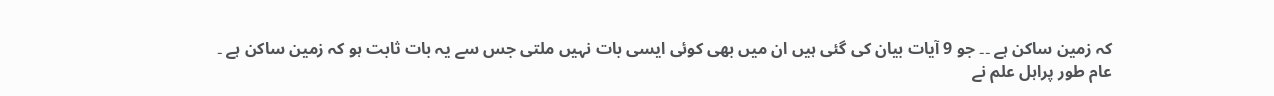کہ زمین ساکن ہے ۔۔ جو 9 آیات بیان کی گئی ہیں ان میں بھی کوئی ایسی بات نہیں ملتی جس سے یہ بات ثابت ہو کہ زمین ساکن ہے ۔
عام طور پراہل علم نے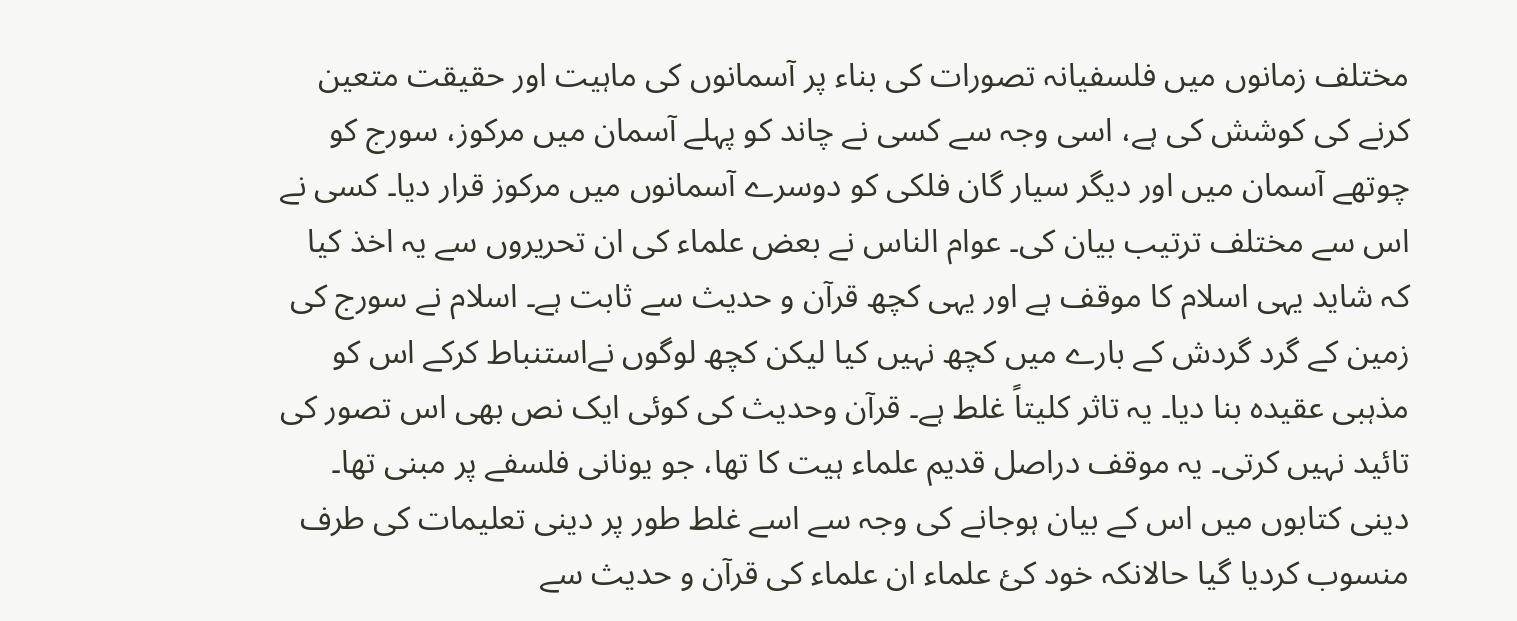مختلف زمانوں میں فلسفیانہ تصورات کی بناء پر آسمانوں کی ماہیت اور حقیقت متعین کرنے کی کوشش کی ہے، اسی وجہ سے کسی نے چاند کو پہلے آسمان میں مرکوز، سورج کو چوتھے آسمان میں اور دیگر سیار گان فلکی کو دوسرے آسمانوں میں مرکوز قرار دیا۔ کسی نے اس سے مختلف ترتیب بیان کی۔ عوام الناس نے بعض علماء کی ان تحریروں سے یہ اخذ کیا کہ شاید یہی اسلام کا موقف ہے اور یہی کچھ قرآن و حدیث سے ثابت ہے۔ اسلام نے سورج کی زمین کے گرد گردش کے بارے میں کچھ نہیں کیا لیکن کچھ لوگوں نےاستنباط کرکے اس کو مذہبی عقیدہ بنا دیا۔ یہ تاثر کلیتاً غلط ہے۔ قرآن وحدیث کی کوئی ایک نص بھی اس تصور کی تائید نہیں کرتی۔ یہ موقف دراصل قدیم علماء ہیت کا تھا، جو یونانی فلسفے پر مبنی تھا۔ دینی کتابوں میں اس کے بیان ہوجانے کی وجہ سے اسے غلط طور پر دینی تعلیمات کی طرف منسوب کردیا گیا حالانکہ خود کئ علماء ان علماء کی قرآن و حدیث سے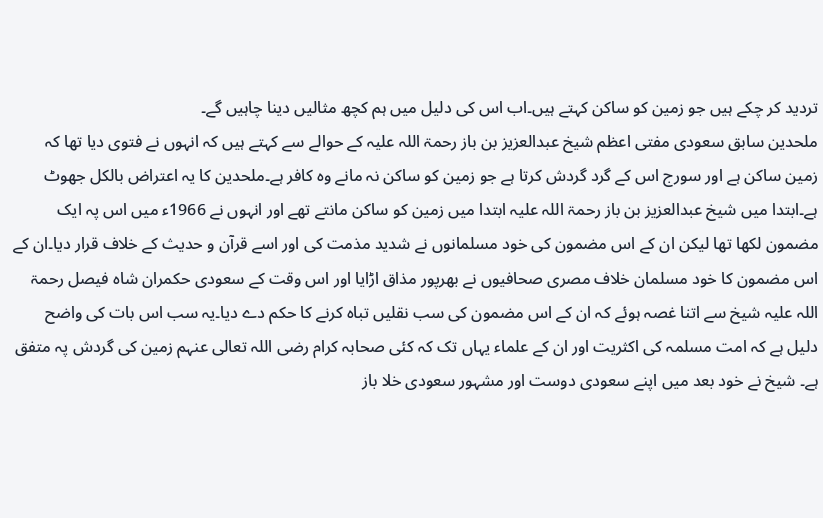تردید کر چکے ہیں جو زمین کو ساکن کہتے ہیں۔اب اس کی دلیل میں ہم کچھ مثالیں دینا چاہیں گے۔
ملحدین سابق سعودی مفتی اعظم شیخ عبدالعزیز بن باز رحمۃ اللہ علیہ کے حوالے سے کہتے ہیں کہ انہوں نے فتوی دیا تھا کہ زمین ساکن ہے اور سورج اس کے گرد گردش کرتا ہے جو زمین کو ساکن نہ مانے وہ کافر ہے۔ملحدین کا یہ اعتراض بالکل جھوٹ ہے۔ابتدا میں شیخ عبدالعزیز بن باز رحمۃ اللہ علیہ ابتدا میں زمین کو ساکن مانتے تھے اور انہوں نے 1966ء میں اس پہ ایک مضمون لکھا تھا لیکن ان کے اس مضمون کی خود مسلمانوں نے شدید مذمت کی اور اسے قرآن و حدیث کے خلاف قرار دیا۔ان کے اس مضمون کا خود مسلمان خلاف مصری صحافیوں نے بھرپور مذاق اڑایا اور اس وقت کے سعودی حکمران شاہ فیصل رحمۃ اللہ علیہ شیخ سے اتنا غصہ ہوئے کہ ان کے اس مضمون کی سب نقلیں تباہ کرنے کا حکم دے دیا۔یہ سب اس بات کی واضح دلیل ہے کہ امت مسلمہ کی اکثریت اور ان کے علماء یہاں تک کہ کئی صحابہ کرام رضی اللہ تعالی عنہم زمین کی گردش پہ متفق ہے۔ شیخ نے خود بعد میں اپنے سعودی دوست اور مشہور سعودی خلا باز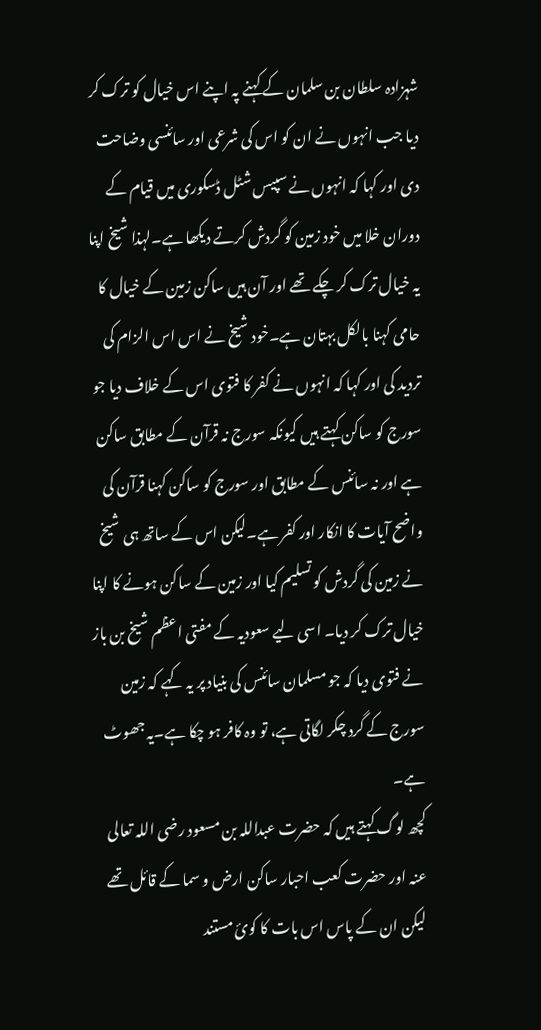شہزادہ سلطان بن سلمان کے کہنے پہ اپنے اس خیال کو ترک کر دیا جب انہوں نے ان کو اس کی شرعی اور سائنسی وضاحت دی اور کہا کہ انہوں نے سپیس شٹل ڈسکوری میں قیام کے دوران خلا میں خود زمین کو گردش کرتے دیکھا ہے۔لہذا شیخ اپنا یہ خیال ترک کر چکے تھے اور آن ہیں ساکن زمین کے خیال کا حامی کہنا بالکل بہتان ہے۔خود شیخ نے اس اس الزام کی تردید کی اور کہا کہ انہوں نے کفر کا فتوی اس کے خلاف دیا جو سورج کو ساکن کہتے ہیں کیونکہ سورج نہ قرآن کے مطابق ساکن ہے اور نہ سائنس کے مطابق اور سورج کو ساکن کہنا قرآن کی واضح آیات کا انکار اور کفر ہے۔لیکن اس کے ساتھ ہی شیخ نے زمین کی گردش کو تسلیم کیا اور زمین کے ساکن ہونے کا اپنا خیال ترک کر دیا۔ اسی لیے سعودیہ کے مفتی اعظم شیخ بن باز نے فتوی دیا کہ جو مسلمان سائنس کی بنیاد پر یہ کہے کہ زمین سورج کے گرد چکر لگاتی ہے، تو وہ کافر ہو چکا ہے۔یہ جھوٹ ہے۔
کچھ لوگ کہتے ہیں کہ حضرت عبداللہ بن مسعود رضی اللہ تعالی عنہ اور حضرت کعب احبار ساکن ارض و سما کے قائل تھے لیکن ان کے پاس اس بات کا کوئ مستند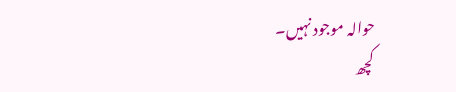حوالہ موجود نہیں۔
کچھ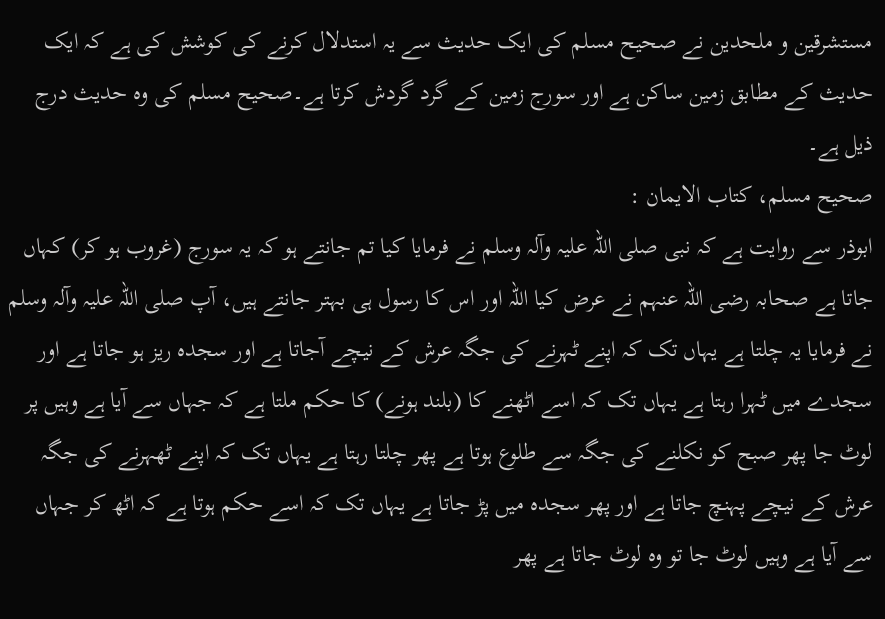مستشرقین و ملحدین نے صحیح مسلم کی ایک حدیث سے یہ استدلال کرنے کی کوشش کی ہے کہ ایک حدیث کے مطابق زمین ساکن ہے اور سورج زمین کے گرد گردش کرتا ہے۔صحیح مسلم کی وہ حدیث درج ذیل ہے۔
صحیح مسلم، کتاب الایمان :
ابوذر سے روایت ہے کہ نبی صلی اللہ علیہ وآلہ وسلم نے فرمایا کیا تم جانتے ہو کہ یہ سورج (غروب ہو کر) کہاں جاتا ہے صحابہ رضی اللہ عنہم نے عرض کیا اللہ اور اس کا رسول ہی بہتر جانتے ہیں، آپ صلی اللہ علیہ وآلہ وسلم نے فرمایا یہ چلتا ہے یہاں تک کہ اپنے ٹہرنے کی جگہ عرش کے نیچے آجاتا ہے اور سجدہ ریز ہو جاتا ہے اور سجدے میں ٹہرا رہتا ہے یہاں تک کہ اسے اٹھنے کا (بلند ہونے) کا حکم ملتا ہے کہ جہاں سے آیا ہے وہیں پر لوٹ جا پھر صبح کو نکلنے کی جگہ سے طلوع ہوتا ہے پھر چلتا رہتا ہے یہاں تک کہ اپنے ٹھہرنے کی جگہ عرش کے نیچے پہنچ جاتا ہے اور پھر سجدہ میں پڑ جاتا ہے یہاں تک کہ اسے حکم ہوتا ہے کہ اٹھ کر جہاں سے آیا ہے وہیں لوٹ جا تو وہ لوٹ جاتا ہے پھر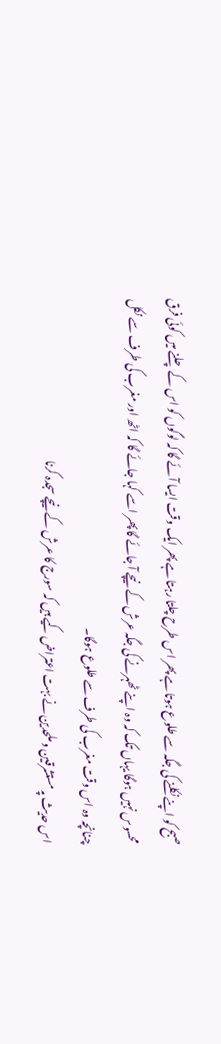صبح کو اپنے نکلنے کی جگہ سے طلوع ہوتا ہے پھر اس طرح چلتا رہتا ہے پھر ایک وقت ایسا آئے گا کہ لوگوں کو اس کے چلنے میں کوئی فرق محسوس نہیں ہوگا یہاں تک کہ وہ اپنے ٹھہرنے کی جگہ عرش کے نیچے آ جائے گا پھر اسے کہا جائے گا کہ اٹھ اور مغرب کی طرف سے نکل چنانچہ وہ اس وقت مغرب کی طرف سے طلوع ہوگا۔
اس حدیث پہ مستشرقین و ملحدین نے بہت اعتراض کیے ہیں کہ سورج کا عرش کے نیچے سجدہ کرنا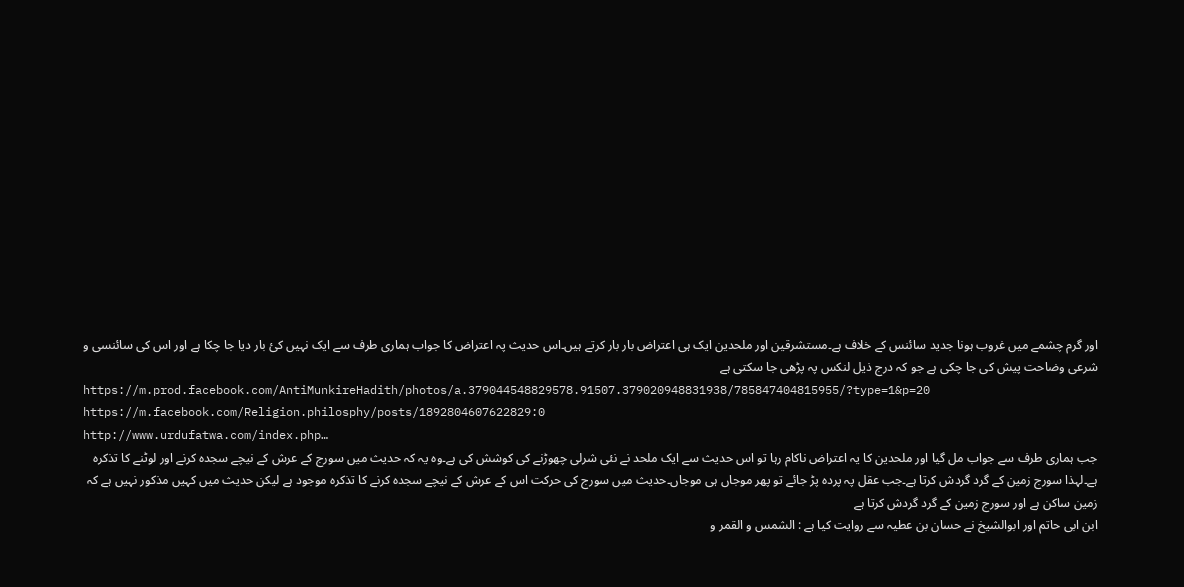اور گرم چشمے میں غروب ہونا جدید سائنس کے خلاف ہے۔مستشرقین اور ملحدین ایک ہی اعتراض بار بار کرتے ہیں۔اس حدیث پہ اعتراض کا جواب ہماری طرف سے ایک نہیں کئ بار دیا جا چکا ہے اور اس کی سائنسی و شرعی وضاحت پیش کی جا چکی ہے جو کہ درج ذیل لنکس پہ پڑھی جا سکتی ہے
https://m.prod.facebook.com/AntiMunkireHadith/photos/a.379044548829578.91507.379020948831938/785847404815955/?type=1&p=20
https://m.facebook.com/Religion.philosphy/posts/1892804607622829:0
http://www.urdufatwa.com/index.php…
جب ہماری طرف سے جواب مل گیا اور ملحدین کا یہ اعتراض ناکام رہا تو اس حدیث سے ایک ملحد نے نئی شرلی چھوڑنے کی کوشش کی ہے۔وہ یہ کہ حدیث میں سورج کے عرش کے نیچے سجدہ کرنے اور لوٹنے کا تذکرہ ہے۔لہذا سورج زمین کے گرد گردش کرتا ہے۔جب عقل پہ پردہ پڑ جائے تو پھر موجاں ہی موجاں۔حدیث میں سورج کی حرکت اس کے عرش کے نیچے سجدہ کرنے کا تذکرہ موجود ہے لیکن حدیث میں کہیں مذکور نہیں ہے کہ زمین ساکن ہے اور سورج زمین کے گرد گردش کرتا ہے
ابن ابی حاتم اور ابوالشیخ نے حسان بن عطیہ سے روایت کیا ہے : الشمس و القمر و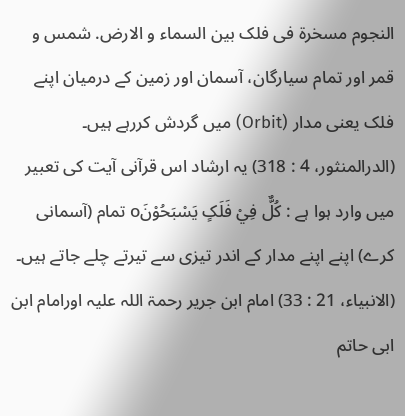النجوم مسخرة فی فلک بين السماء و الارض. شمس و قمر اور تمام سیارگان، آسمان اور زمین کے درمیان اپنے فلک یعنی مدار (Orbit) میں گردش کررہے ہیں۔ (الدرالمنثور، 4 : 318) یہ ارشاد اس قرآنی آیت کی تعبیر میں وارد ہوا ہے : کُلٌّ فِيْ فَلَکٍ يَسْبَحُوْنَo تمام (آسمانی کرے) اپنے اپنے مدار کے اندر تیزی سے تیرتے چلے جاتے ہیں۔ (الانبياء، 21 : 33) امام ابن جریر رحمۃ اللہ علیہ اورامام ابن ابی حاتم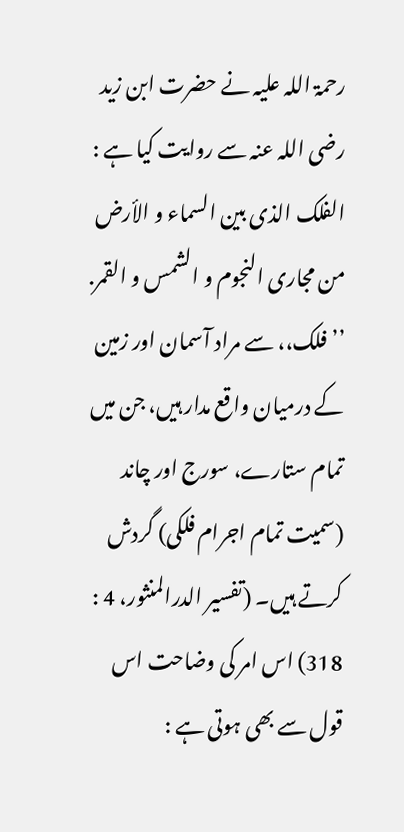رحمۃ اللہ علیہ نے حضرت ابن زید رضی اللہ عنہ سے روایت کیا ہے : الفلک الذی بين السماء و الأرض من مجاری النجوم و الشمس و القمر. ’’فلک،، سے مراد آسمان اور زمین کے درمیان واقع مدار ہیں، جن میں تمام ستارے، سورج اور چاند (سمیت تمام اجرام فلکی) گردش کرتے ہیں۔ (تفسير الدرالمنثور، 4 : 318) اس امر کی وضاحت اس قول سے بھی ہوتی ہے :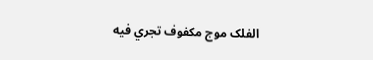الفلک موج مکفوف تجري فيه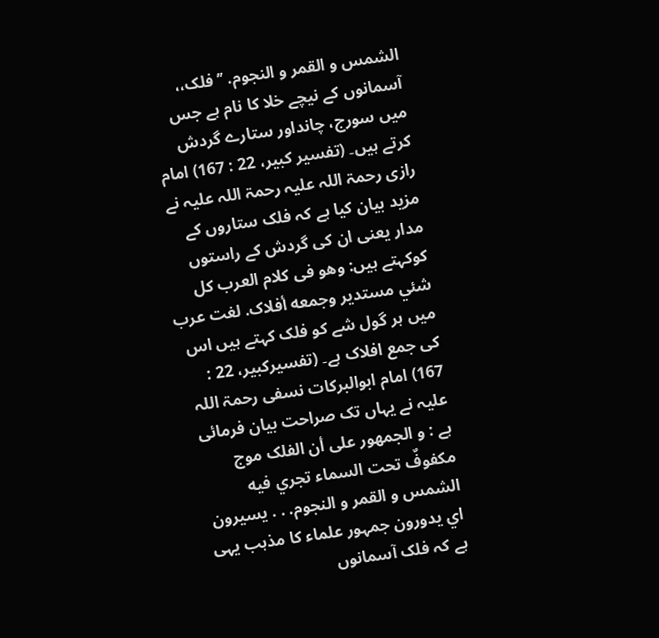الشمس و القمر و النجوم. ’’فلک،، آسمانوں کے نیچے خلا کا نام ہے جس میں سورج، چانداور ستارے گردش کرتے ہیں۔ (تفسير کبير، 22 : 167) امام رازی رحمۃ اللہ علیہ رحمۃ اللہ علیہ نے مزید بیان کیا ہے کہ فلک ستاروں کے مدار یعنی ان کی گردش کے راستوں کوکہتے ہیں: وهو فی کلام العرب کل شئي مستدير وجمعه أفلاک. لغت عرب میں ہر گول شے کو فلک کہتے ہیں اس کی جمع افلاک ہے۔ (تفسيرکبير، 22 : 167) امام ابوالبرکات نسفی رحمۃ اللہ علیہ نے یہاں تک صراحت بیان فرمائی ہے : و الجمهور علی أن الفلک موج مکفوفٌ تحت السماء تجري فيه الشمس و القمر و النجوم. . . يسيرون اي يدورون جمہور علماء کا مذہب یہی ہے کہ فلک آسمانوں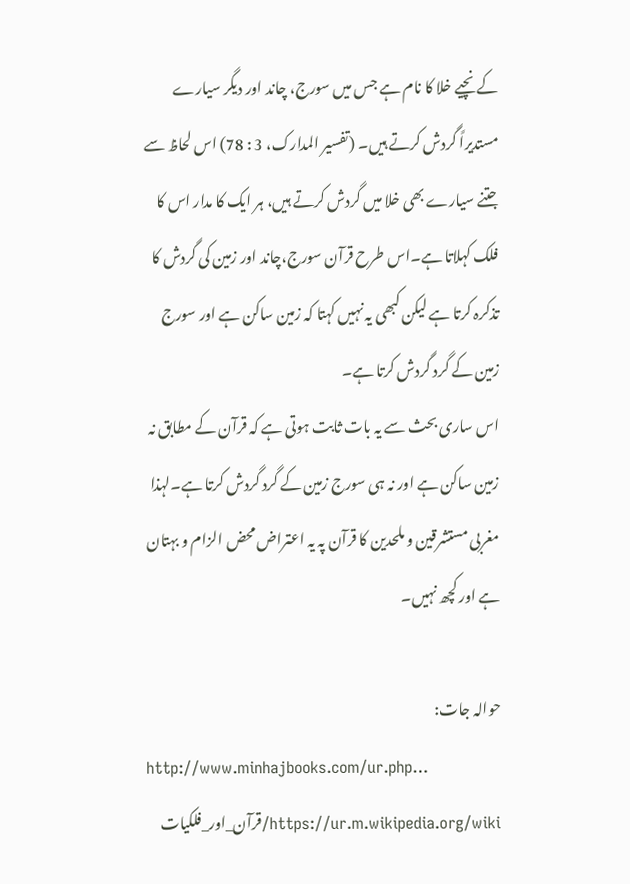کے نچیے خلا کا نام ہے جس میں سورج، چاند اور دیگر سیارے مستدیراً گردش کرتے ہیں۔ (تفسير المدارک، 3 : 78) اس لحاظ سے جتنے سیارے بھی خلا میں گردش کرتے ہیں، ہر ایک کا مدار اس کا فلک کہلاتا ہے۔اس طرح قرآن سورج،چاند اور زمین کی گردش کا تذکرہ کرتا ہے لیکن کبھی یہ نہیں کہتا کہ زمین ساکن ہے اور سورج زمین کے گرد گردش کرتا ہے۔
اس ساری بحث سے یہ بات ثابت ہوتی ہے کہ قرآن کے مطابق نہ زمین ساکن ہے اور نہ ہی سورج زمین کے گرد گردش کرتا ہے۔لہذا مغربی مستشرقین و ملحدین کا قرآن پہ یہ اعتراض محض الزام و بہتان ہے اور کچھ نہیں۔

حوالہ جات:
http://www.minhajbooks.com/ur.php…
https://ur.m.wikipedia.org/wiki/قرآن_اور_فلکیات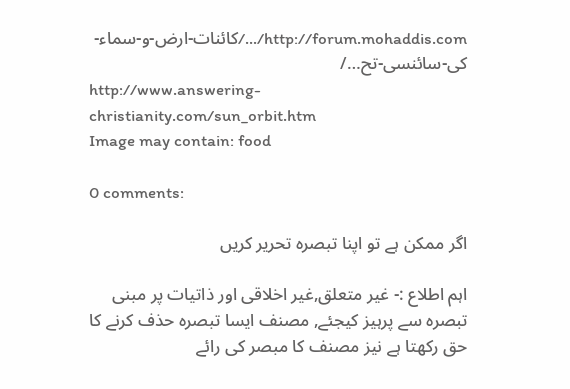http://forum.mohaddis.com/…/کائنات-ارض-و-سماء-کی-سائنسی-تح…/
http://www.answering-christianity.com/sun_orbit.htm
Image may contain: food

0 comments:

اگر ممکن ہے تو اپنا تبصرہ تحریر کریں

اہم اطلاع :- غیر متعلق,غیر اخلاقی اور ذاتیات پر مبنی تبصرہ سے پرہیز کیجئے, مصنف ایسا تبصرہ حذف کرنے کا حق رکھتا ہے نیز مصنف کا مبصر کی رائے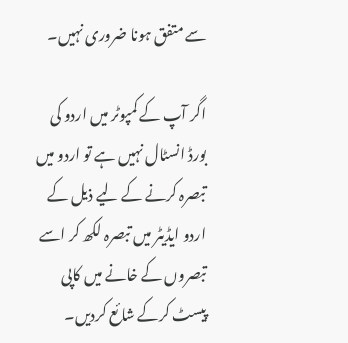سے متفق ہونا ضروری نہیں۔

اگر آپ کے کمپوٹر میں اردو کی بورڈ انسٹال نہیں ہے تو اردو میں تبصرہ کرنے کے لیے ذیل کے اردو ایڈیٹر میں تبصرہ لکھ کر اسے تبصروں کے خانے میں کاپی پیسٹ کرکے شائع کردیں۔